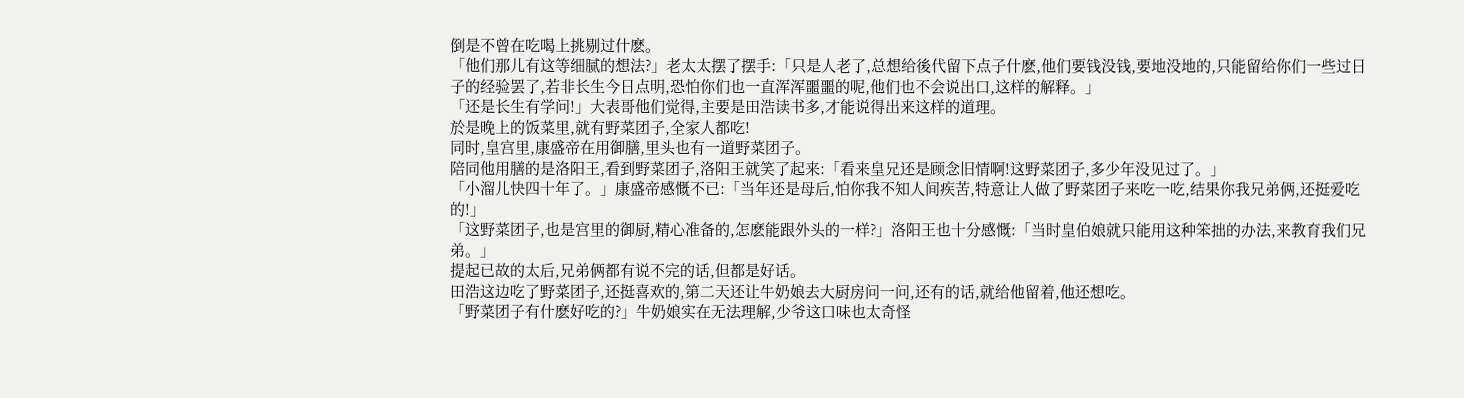倒是不曾在吃喝上挑剔过什麽。
「他们那儿有这等细腻的想法?」老太太摆了摆手:「只是人老了,总想给後代留下点子什麽,他们要钱没钱,要地没地的,只能留给你们一些过日子的经验罢了,若非长生今日点明,恐怕你们也一直浑浑噩噩的呢,他们也不会说出口,这样的解释。」
「还是长生有学问!」大表哥他们觉得,主要是田浩读书多,才能说得出来这样的道理。
於是晚上的饭菜里,就有野菜团子,全家人都吃!
同时,皇宫里,康盛帝在用御膳,里头也有一道野菜团子。
陪同他用膳的是洛阳王,看到野菜团子,洛阳王就笑了起来:「看来皇兄还是顾念旧情啊!这野菜团子,多少年没见过了。」
「小溜儿快四十年了。」康盛帝感慨不已:「当年还是母后,怕你我不知人间疾苦,特意让人做了野菜团子来吃一吃,结果你我兄弟俩,还挺爱吃的!」
「这野菜团子,也是宫里的御厨,精心准备的,怎麽能跟外头的一样?」洛阳王也十分感慨:「当时皇伯娘就只能用这种笨拙的办法,来教育我们兄弟。」
提起已故的太后,兄弟俩都有说不完的话,但都是好话。
田浩这边吃了野菜团子,还挺喜欢的,第二天还让牛奶娘去大厨房问一问,还有的话,就给他留着,他还想吃。
「野菜团子有什麽好吃的?」牛奶娘实在无法理解,少爷这口味也太奇怪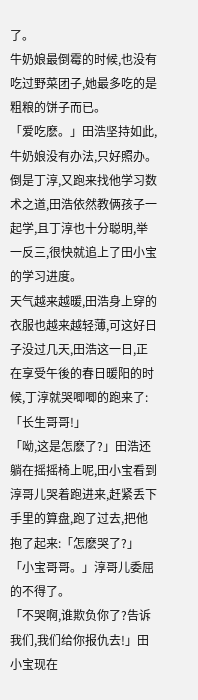了。
牛奶娘最倒霉的时候,也没有吃过野菜团子,她最多吃的是粗粮的饼子而已。
「爱吃麽。」田浩坚持如此,牛奶娘没有办法,只好照办。
倒是丁淳,又跑来找他学习数术之道,田浩依然教俩孩子一起学,且丁淳也十分聪明,举一反三,很快就追上了田小宝的学习进度。
天气越来越暖,田浩身上穿的衣服也越来越轻薄,可这好日子没过几天,田浩这一日,正在享受午後的春日暖阳的时候,丁淳就哭唧唧的跑来了:「长生哥哥!」
「呦,这是怎麽了?」田浩还躺在摇摇椅上呢,田小宝看到淳哥儿哭着跑进来,赶紧丢下手里的算盘,跑了过去,把他抱了起来:「怎麽哭了?」
「小宝哥哥。」淳哥儿委屈的不得了。
「不哭啊,谁欺负你了?告诉我们,我们给你报仇去!」田小宝现在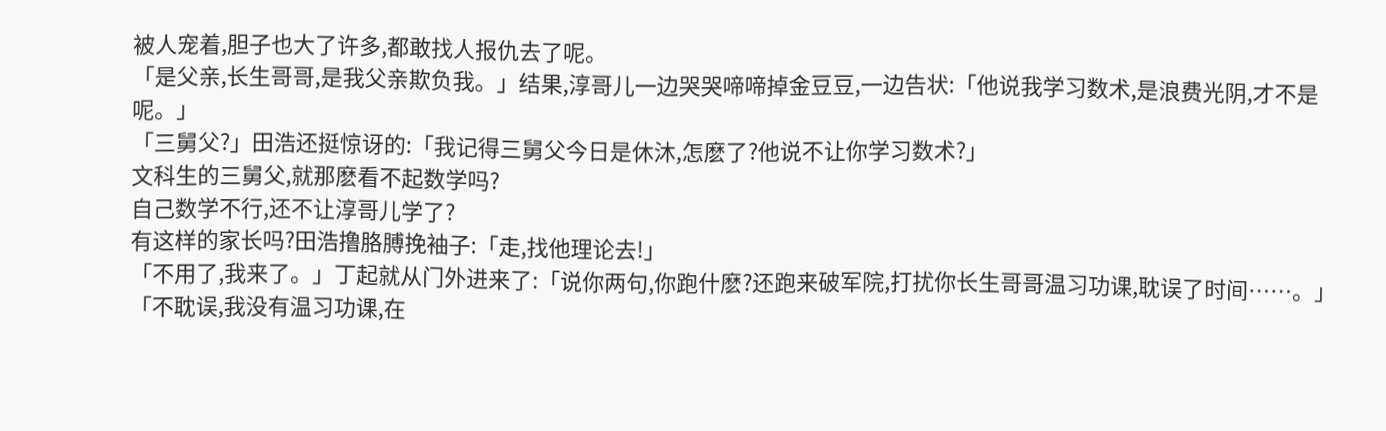被人宠着,胆子也大了许多,都敢找人报仇去了呢。
「是父亲,长生哥哥,是我父亲欺负我。」结果,淳哥儿一边哭哭啼啼掉金豆豆,一边告状:「他说我学习数术,是浪费光阴,才不是呢。」
「三舅父?」田浩还挺惊讶的:「我记得三舅父今日是休沐,怎麽了?他说不让你学习数术?」
文科生的三舅父,就那麽看不起数学吗?
自己数学不行,还不让淳哥儿学了?
有这样的家长吗?田浩撸胳膊挽袖子:「走,找他理论去!」
「不用了,我来了。」丁起就从门外进来了:「说你两句,你跑什麽?还跑来破军院,打扰你长生哥哥温习功课,耽误了时间……。」
「不耽误,我没有温习功课,在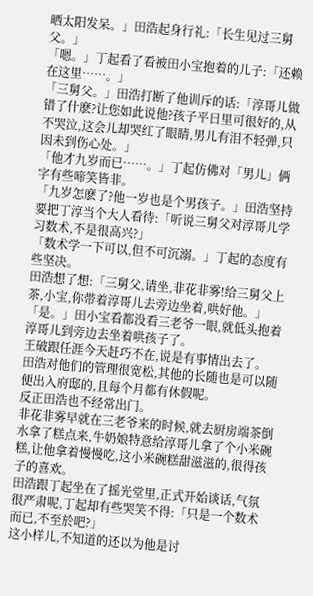晒太阳发呆。」田浩起身行礼:「长生见过三舅父。」
「嗯。」丁起看了看被田小宝抱着的儿子:「还赖在这里……。」
「三舅父。」田浩打断了他训斥的话:「淳哥儿做错了什麽?让您如此说他?孩子平日里可很好的,从不哭泣,这会儿却哭红了眼睛,男儿有泪不轻弹,只因未到伤心处。」
「他才九岁而已……。」丁起仿佛对「男儿」俩字有些啼笑皆非。
「九岁怎麽了?他一岁也是个男孩子。」田浩坚持要把丁淳当个大人看待:「听说三舅父对淳哥儿学习数术,不是很高兴?」
「数术学一下可以,但不可沉溺。」丁起的态度有些坚决。
田浩想了想:「三舅父,请坐,非花非雾!给三舅父上茶,小宝,你带着淳哥儿去旁边坐着,哄好他。」
「是。」田小宝看都没看三老爷一眼,就低头抱着淳哥儿到旁边去坐着哄孩子了。
王破跟任涯今天赶巧不在,说是有事情出去了。
田浩对他们的管理很宽松,其他的长随也是可以随便出入府邸的,且每个月都有休假呢。
反正田浩也不经常出门。
非花非雾早就在三老爷来的时候,就去厨房端茶倒水拿了糕点来,牛奶娘特意给淳哥儿拿了个小米碗糕,让他拿着慢慢吃,这小米碗糕甜滋滋的,很得孩子的喜欢。
田浩跟丁起坐在了摇光堂里,正式开始谈话,气氛很严肃呢,丁起却有些哭笑不得:「只是一个数术而已,不至於吧?」
这小样儿,不知道的还以为他是讨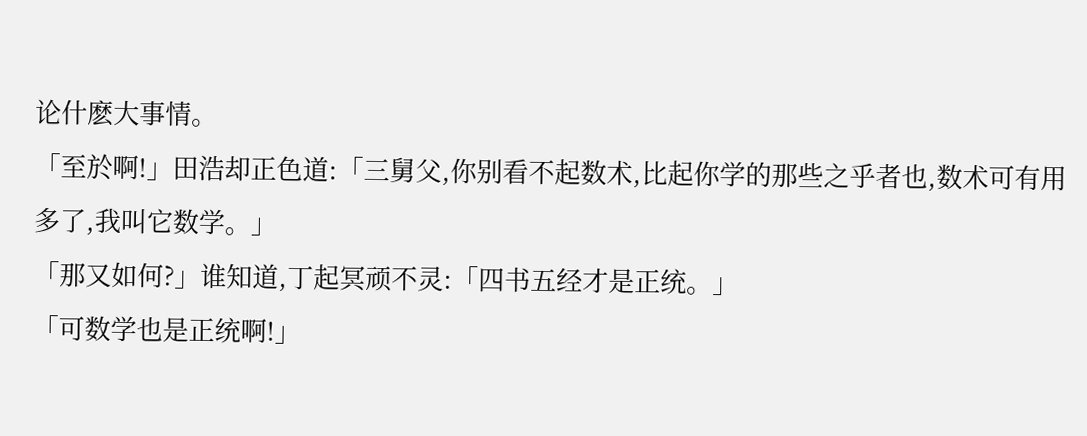论什麽大事情。
「至於啊!」田浩却正色道:「三舅父,你别看不起数术,比起你学的那些之乎者也,数术可有用多了,我叫它数学。」
「那又如何?」谁知道,丁起冥顽不灵:「四书五经才是正统。」
「可数学也是正统啊!」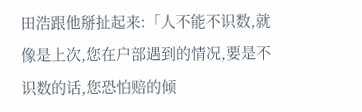田浩跟他掰扯起来:「人不能不识数,就像是上次,您在户部遇到的情况,要是不识数的话,您恐怕赔的倾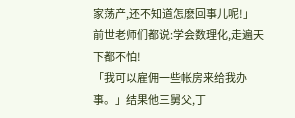家荡产,还不知道怎麽回事儿呢!」
前世老师们都说:学会数理化,走遍天下都不怕!
「我可以雇佣一些帐房来给我办事。」结果他三舅父,丁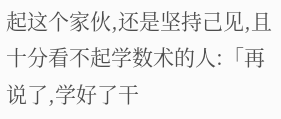起这个家伙,还是坚持己见,且十分看不起学数术的人:「再说了,学好了干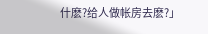什麽?给人做帐房去麽?」